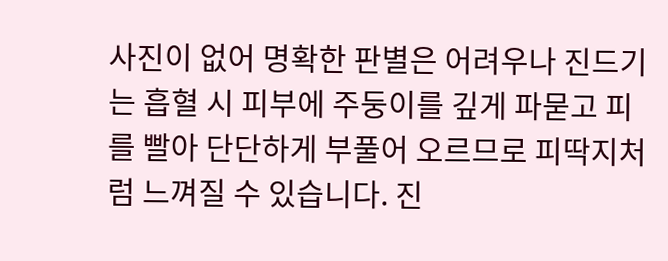사진이 없어 명확한 판별은 어려우나 진드기는 흡혈 시 피부에 주둥이를 깊게 파묻고 피를 빨아 단단하게 부풀어 오르므로 피딱지처럼 느껴질 수 있습니다. 진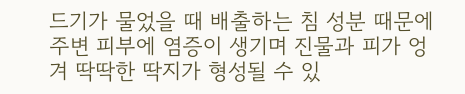드기가 물었을 때 배출하는 침 성분 때문에 주변 피부에 염증이 생기며 진물과 피가 엉겨 딱딱한 딱지가 형성될 수 있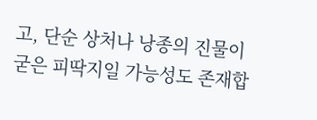고, 단순 상처나 낭종의 진물이 굳은 피딱지일 가능성도 존재합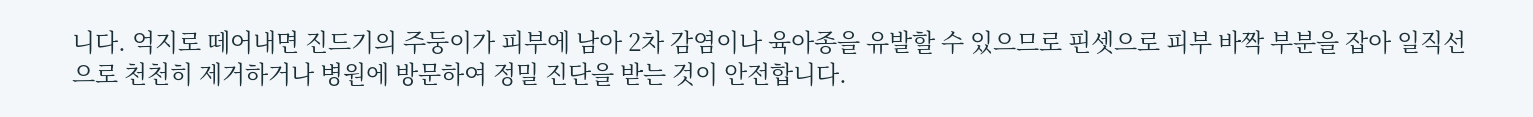니다. 억지로 떼어내면 진드기의 주둥이가 피부에 남아 2차 감염이나 육아종을 유발할 수 있으므로 핀셋으로 피부 바짝 부분을 잡아 일직선으로 천천히 제거하거나 병원에 방문하여 정밀 진단을 받는 것이 안전합니다.